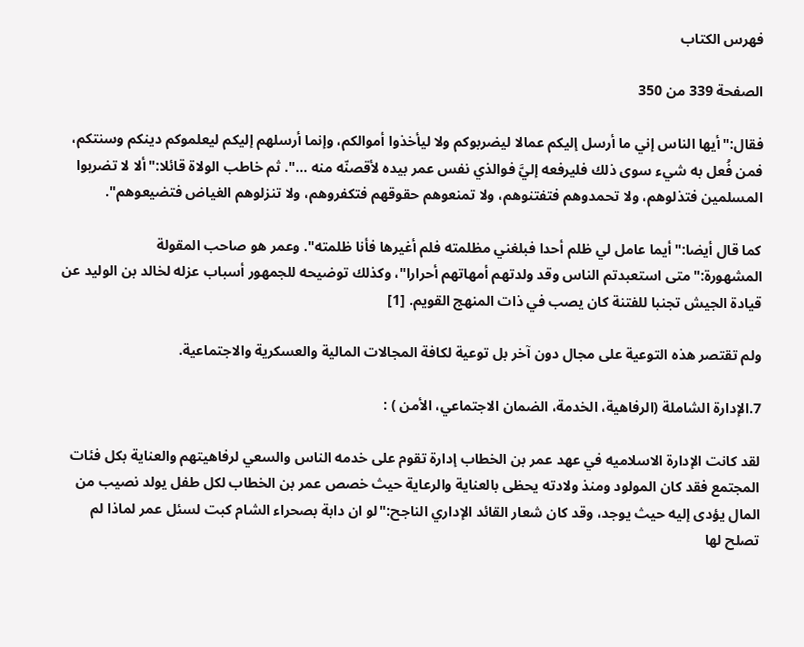فهرس الكتاب

الصفحة 339 من 350

فقال:"أيها الناس إني ما أرسل إليكم عمالا ليضربوكم ولا ليأخذوا أموالكم، وإنما أرسلهم إليكم ليعلموكم دينكم وسنتكم، فمن فُعل به شيء سوى ذلك فليرفعه إليَّ فوالذي نفس عمر بيده لأقصنّه منه ...". ثم خاطب الولاة قائلا:"ألا لا تضربوا المسلمين فتذلوهم، ولا تحمدوهم فتفتنوهم، ولا تمنعوهم حقوقهم فتكفروهم، ولا تنزلوهم الغياض فتضيعوهم".

كما قال أيضا:"أيما عامل لي ظلم أحدا فبلغني مظلمته فلم أغيرها فأنا ظلمته". وعمر هو صاحب المقولة المشهورة:"متى استعبدتم الناس وقد ولدتهم أمهاتهم أحرارا"، وكذلك توضيحه للجمهور أسباب عزله لخالد بن الوليد عن قيادة الجيش تجنبا للفتنة كان يصب في ذات المنهج القويم. [1]

ولم تقتصر هذه التوعية على مجال دون آخر بل توعية لكافة المجالات المالية والعسكرية والاجتماعية.

7.الإدارة الشاملة (الرفاهية، الخدمة، الضمان الاجتماعي، الأمن ) :

لقد كانت الإدارة الاسلاميه في عهد عمر بن الخطاب إدارة تقوم على خدمه الناس والسعي لرفاهيتهم والعناية بكل فئات المجتمع فقد كان المولود ومنذ ولادته يحظى بالعناية والرعاية حيث خصص عمر بن الخطاب لكل طفل يولد نصيب من المال يؤدى إليه حيث يوجد، وقد كان شعار القائد الإداري الناجح:"لو ان دابة بصحراء الشام كبت لسئل عمر لماذا لم تصلح لها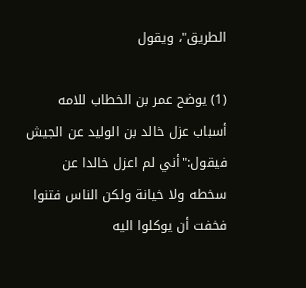الطريق"، ويقول

(1) يوضح عمر بن الخطاب للامه أسباب عزل خالد بن الوليد عن الجيش فيقول:"أني لم اعزل خالدا عن سخطه ولا خيانة ولكن الناس فتنوا فخفت أن يوكلوا اليه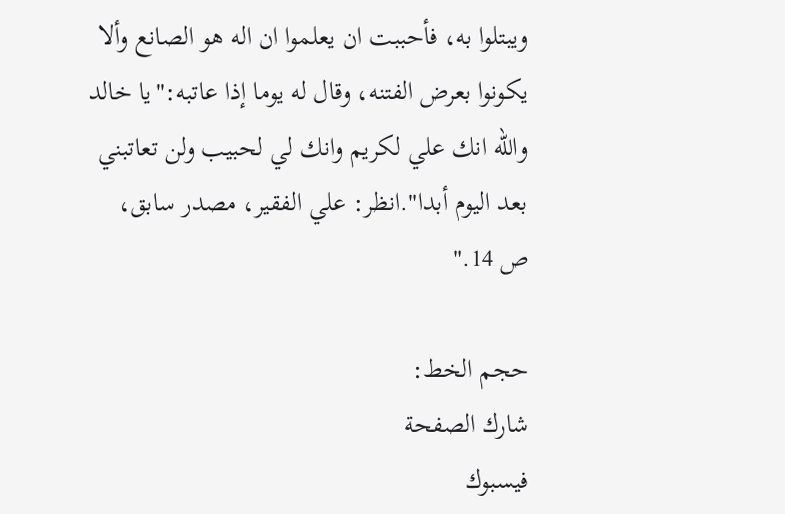ويبتلوا به، فأحببت ان يعلموا ان اله هو الصانع وألا يكونوا بعرض الفتنه، وقال له يوما إذا عاتبه:"يا خالد والله انك علي لكريم وانك لي لحبيب ولن تعاتبني بعد اليوم أبدا".انظر: علي الفقير، مصدر سابق، ص 14."

حجم الخط:
شارك الصفحة
فيسبوك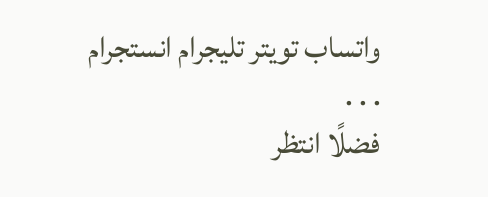واتساب تويتر تليجرام انستجرام
. . .
فضلًا انتظر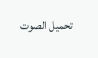تحميل الصوت